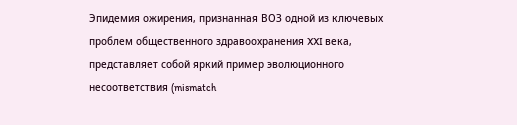Эпидемия ожирения, признанная ВОЗ одной из ключевых проблем общественного здравоохранения XXI века, представляет собой яркий пример эволюционного несоответствия (mismatch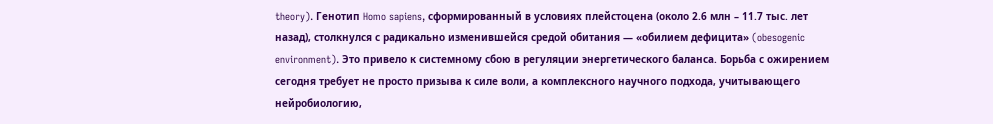theory). Генотип Homo sapiens, сформированный в условиях плейстоцена (около 2.6 млн – 11.7 тыс. лет назад), столкнулся с радикально изменившейся средой обитания — «обилием дефицита» (obesogenic environment). Это привело к системному сбою в регуляции энергетического баланса. Борьба с ожирением сегодня требует не просто призыва к силе воли, а комплексного научного подхода, учитывающего нейробиологию,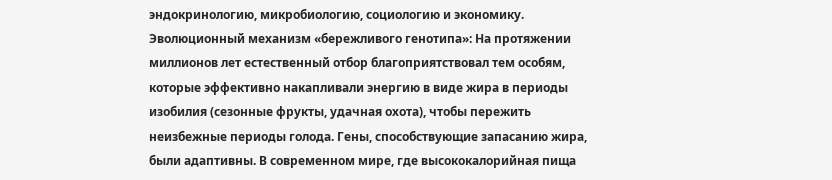эндокринологию, микробиологию, социологию и экономику.
Эволюционный механизм «бережливого генотипа»: На протяжении миллионов лет естественный отбор благоприятствовал тем особям, которые эффективно накапливали энергию в виде жира в периоды изобилия (сезонные фрукты, удачная охота), чтобы пережить неизбежные периоды голода. Гены, способствующие запасанию жира, были адаптивны. В современном мире, где высококалорийная пища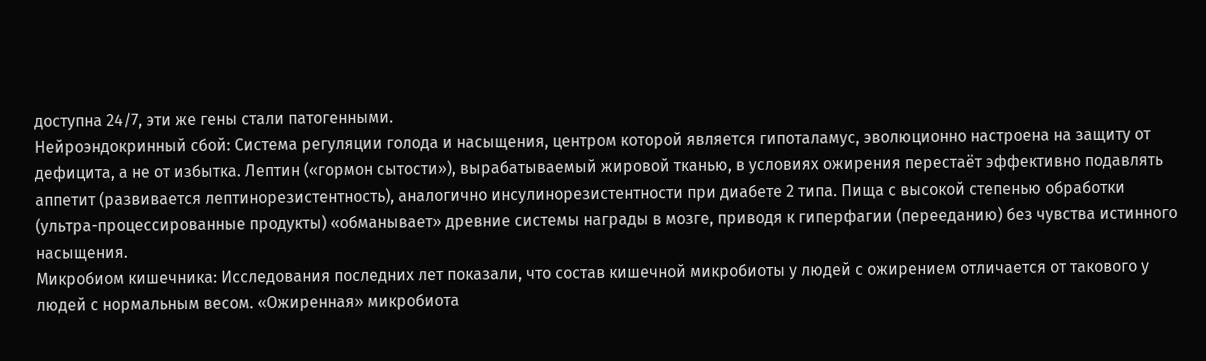доступна 24/7, эти же гены стали патогенными.
Нейроэндокринный сбой: Система регуляции голода и насыщения, центром которой является гипоталамус, эволюционно настроена на защиту от дефицита, а не от избытка. Лептин («гормон сытости»), вырабатываемый жировой тканью, в условиях ожирения перестаёт эффективно подавлять аппетит (развивается лептинорезистентность), аналогично инсулинорезистентности при диабете 2 типа. Пища с высокой степенью обработки (ультра-процессированные продукты) «обманывает» древние системы награды в мозге, приводя к гиперфагии (перееданию) без чувства истинного насыщения.
Микробиом кишечника: Исследования последних лет показали, что состав кишечной микробиоты у людей с ожирением отличается от такового у людей с нормальным весом. «Ожиренная» микробиота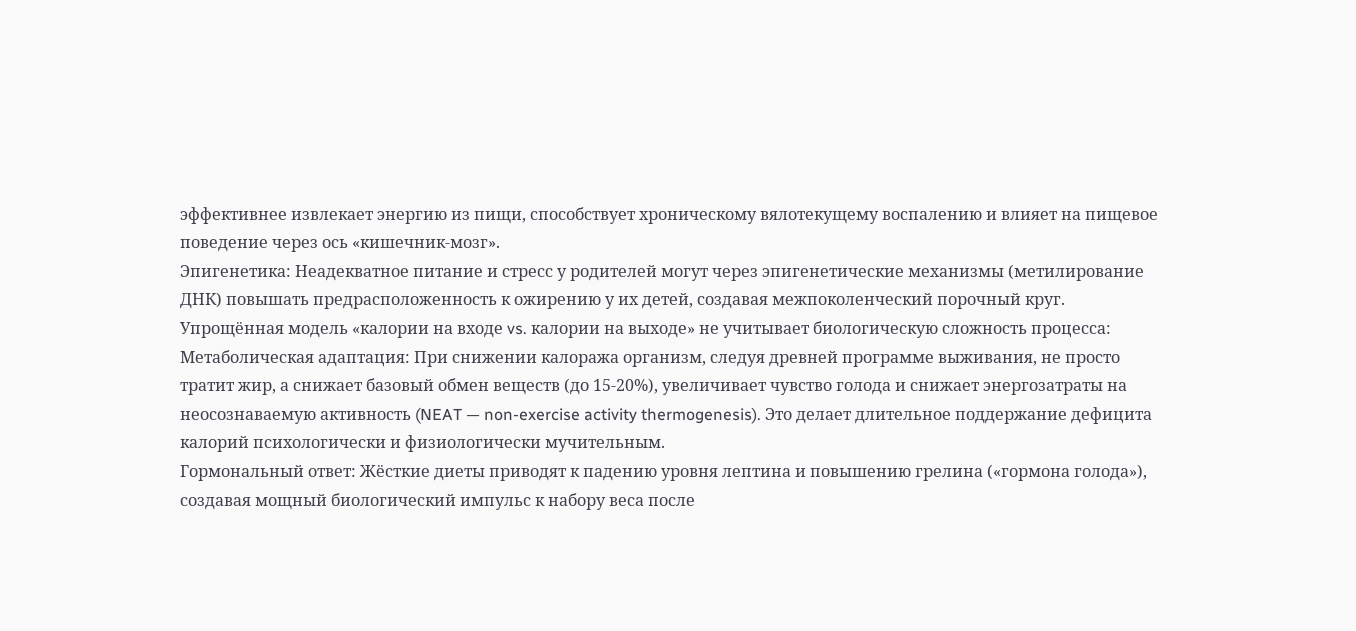эффективнее извлекает энергию из пищи, способствует хроническому вялотекущему воспалению и влияет на пищевое поведение через ось «кишечник-мозг».
Эпигенетика: Неадекватное питание и стресс у родителей могут через эпигенетические механизмы (метилирование ДНК) повышать предрасположенность к ожирению у их детей, создавая межпоколенческий порочный круг.
Упрощённая модель «калории на входе vs. калории на выходе» не учитывает биологическую сложность процесса:
Метаболическая адаптация: При снижении калоража организм, следуя древней программе выживания, не просто тратит жир, а снижает базовый обмен веществ (до 15-20%), увеличивает чувство голода и снижает энергозатраты на неосознаваемую активность (NEAT — non-exercise activity thermogenesis). Это делает длительное поддержание дефицита калорий психологически и физиологически мучительным.
Гормональный ответ: Жёсткие диеты приводят к падению уровня лептина и повышению грелина («гормона голода»), создавая мощный биологический импульс к набору веса после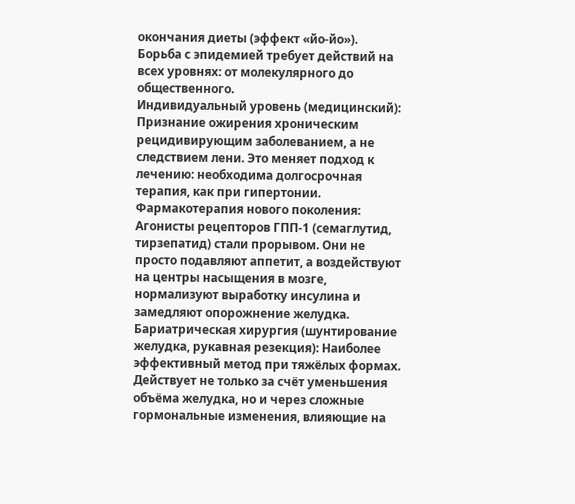окончания диеты (эффект «йо-йо»).
Борьба с эпидемией требует действий на всех уровнях: от молекулярного до общественного.
Индивидуальный уровень (медицинский):
Признание ожирения хроническим рецидивирующим заболеванием, а не следствием лени. Это меняет подход к лечению: необходима долгосрочная терапия, как при гипертонии.
Фармакотерапия нового поколения: Агонисты рецепторов ГПП-1 (семаглутид, тирзепатид) стали прорывом. Они не просто подавляют аппетит, а воздействуют на центры насыщения в мозге, нормализуют выработку инсулина и замедляют опорожнение желудка.
Бариатрическая хирургия (шунтирование желудка, рукавная резекция): Наиболее эффективный метод при тяжёлых формах. Действует не только за счёт уменьшения объёма желудка, но и через сложные гормональные изменения, влияющие на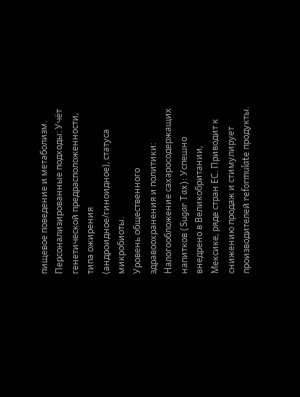пищевое поведение и метаболизм.
Персонализированные подходы: Учёт генетической предрасположенности, типа ожирения (андроидное/гиноидное), статуса микробиоты.
Уровень общественного здравоохранения и политики:
Налогообложение сахаросодержащих напитков (Sugar Tax): Успешно внедрено в Великобритании, Мексике, ряде стран ЕС. Приводит к снижению продаж и стимулирует производителей reformulate продукты.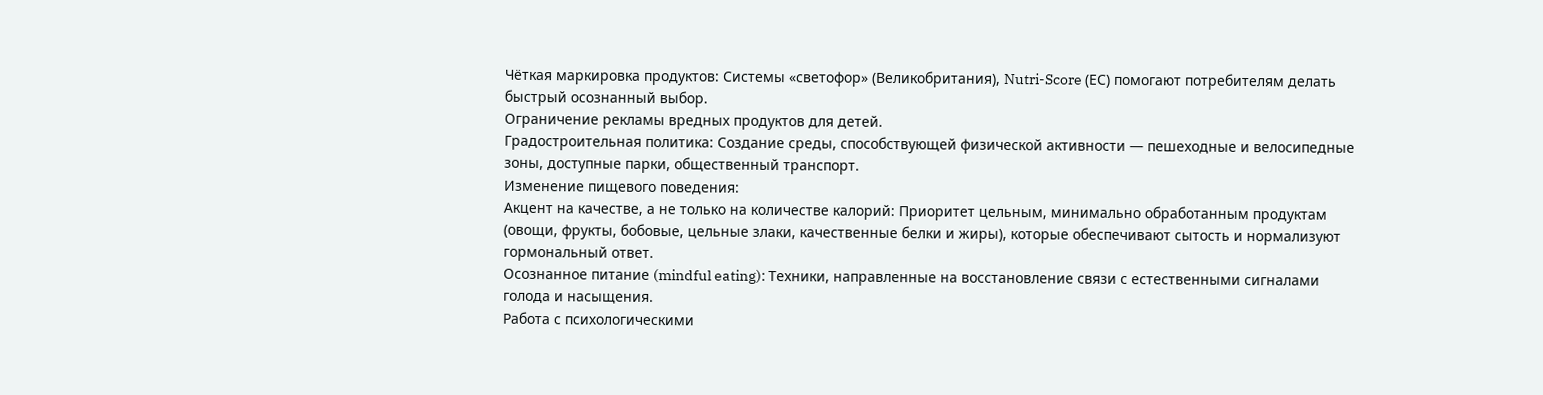Чёткая маркировка продуктов: Системы «светофор» (Великобритания), Nutri-Score (ЕС) помогают потребителям делать быстрый осознанный выбор.
Ограничение рекламы вредных продуктов для детей.
Градостроительная политика: Создание среды, способствующей физической активности — пешеходные и велосипедные зоны, доступные парки, общественный транспорт.
Изменение пищевого поведения:
Акцент на качестве, а не только на количестве калорий: Приоритет цельным, минимально обработанным продуктам (овощи, фрукты, бобовые, цельные злаки, качественные белки и жиры), которые обеспечивают сытость и нормализуют гормональный ответ.
Осознанное питание (mindful eating): Техники, направленные на восстановление связи с естественными сигналами голода и насыщения.
Работа с психологическими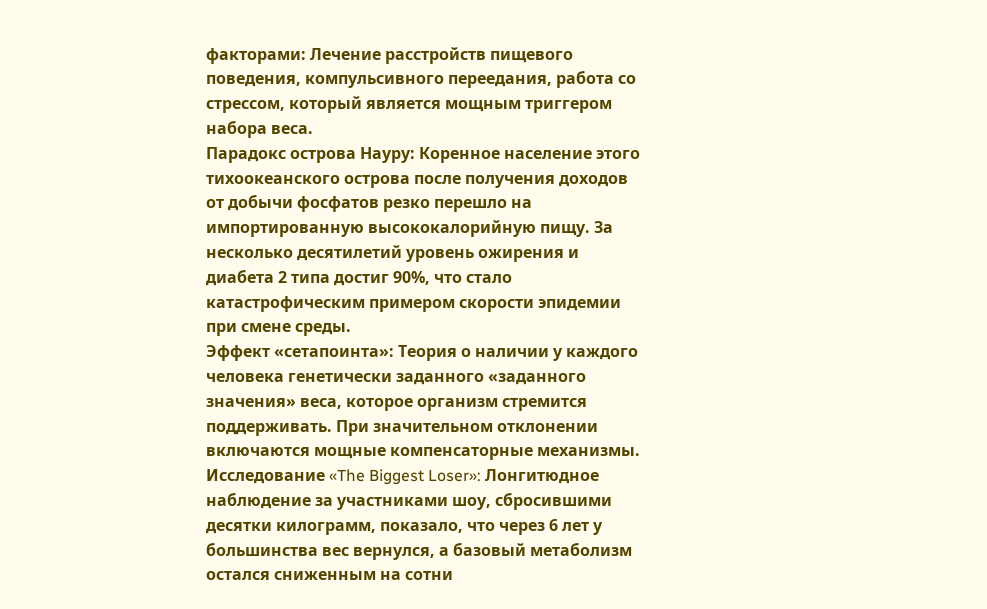факторами: Лечение расстройств пищевого поведения, компульсивного переедания, работа со стрессом, который является мощным триггером набора веса.
Парадокс острова Науру: Коренное население этого тихоокеанского острова после получения доходов от добычи фосфатов резко перешло на импортированную высококалорийную пищу. За несколько десятилетий уровень ожирения и диабета 2 типа достиг 90%, что стало катастрофическим примером скорости эпидемии при смене среды.
Эффект «сетапоинта»: Теория о наличии у каждого человека генетически заданного «заданного значения» веса, которое организм стремится поддерживать. При значительном отклонении включаются мощные компенсаторные механизмы.
Исследование «The Biggest Loser»: Лонгитюдное наблюдение за участниками шоу, сбросившими десятки килограмм, показало, что через 6 лет у большинства вес вернулся, а базовый метаболизм остался сниженным на сотни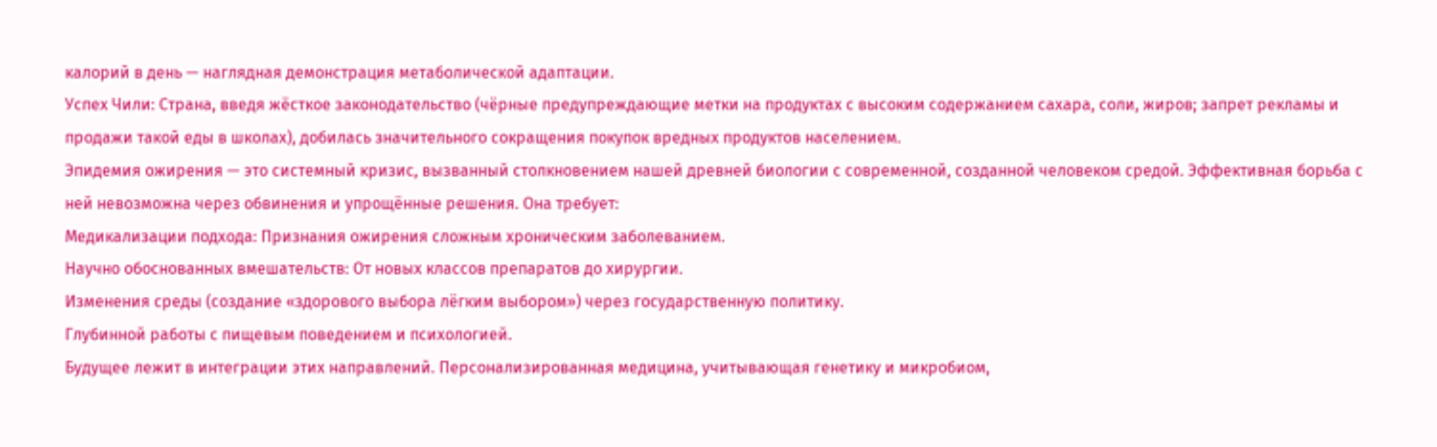калорий в день — наглядная демонстрация метаболической адаптации.
Успех Чили: Страна, введя жёсткое законодательство (чёрные предупреждающие метки на продуктах с высоким содержанием сахара, соли, жиров; запрет рекламы и продажи такой еды в школах), добилась значительного сокращения покупок вредных продуктов населением.
Эпидемия ожирения — это системный кризис, вызванный столкновением нашей древней биологии с современной, созданной человеком средой. Эффективная борьба с ней невозможна через обвинения и упрощённые решения. Она требует:
Медикализации подхода: Признания ожирения сложным хроническим заболеванием.
Научно обоснованных вмешательств: От новых классов препаратов до хирургии.
Изменения среды (создание «здорового выбора лёгким выбором») через государственную политику.
Глубинной работы с пищевым поведением и психологией.
Будущее лежит в интеграции этих направлений. Персонализированная медицина, учитывающая генетику и микробиом,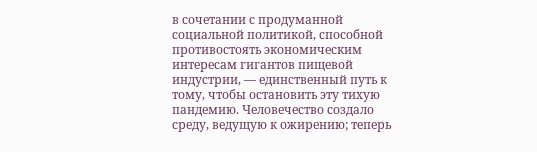в сочетании с продуманной социальной политикой, способной противостоять экономическим интересам гигантов пищевой индустрии, — единственный путь к тому, чтобы остановить эту тихую пандемию. Человечество создало среду, ведущую к ожирению; теперь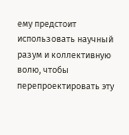ему предстоит использовать научный разум и коллективную волю, чтобы перепроектировать эту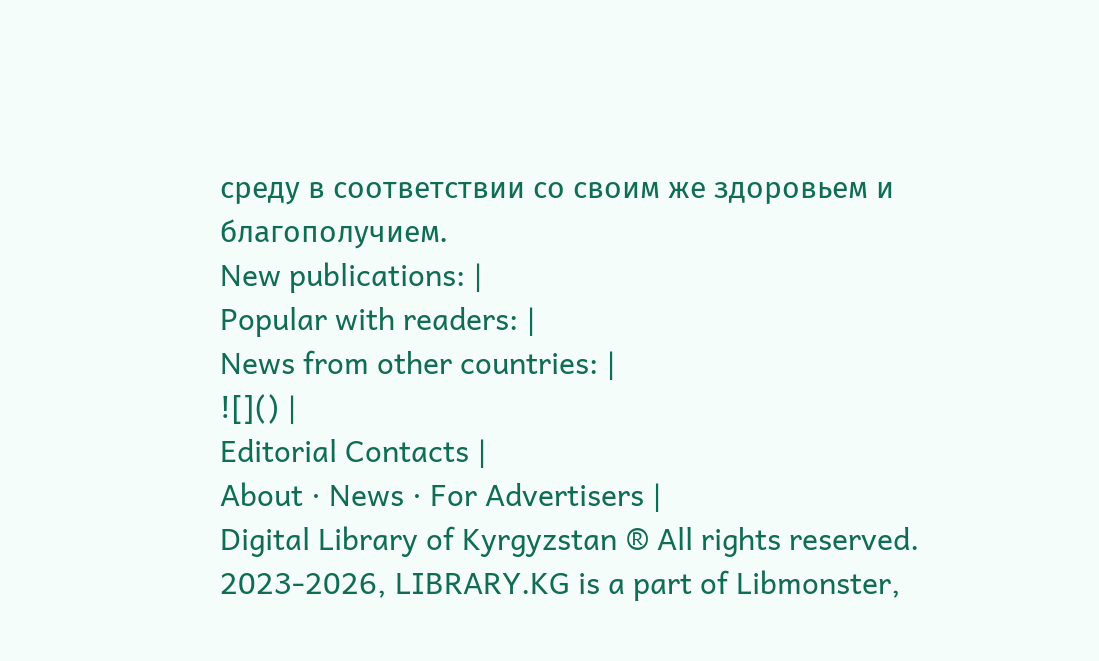среду в соответствии со своим же здоровьем и благополучием.
New publications: |
Popular with readers: |
News from other countries: |
![]() |
Editorial Contacts |
About · News · For Advertisers |
Digital Library of Kyrgyzstan ® All rights reserved.
2023-2026, LIBRARY.KG is a part of Libmonster,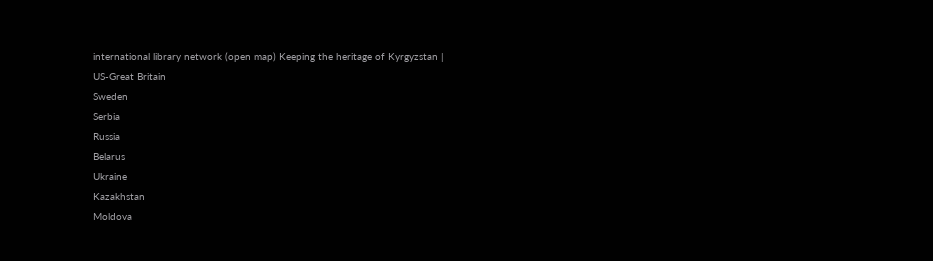international library network (open map) Keeping the heritage of Kyrgyzstan |
US-Great Britain
Sweden
Serbia
Russia
Belarus
Ukraine
Kazakhstan
Moldova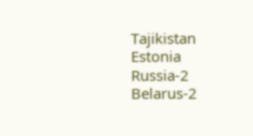Tajikistan
Estonia
Russia-2
Belarus-2